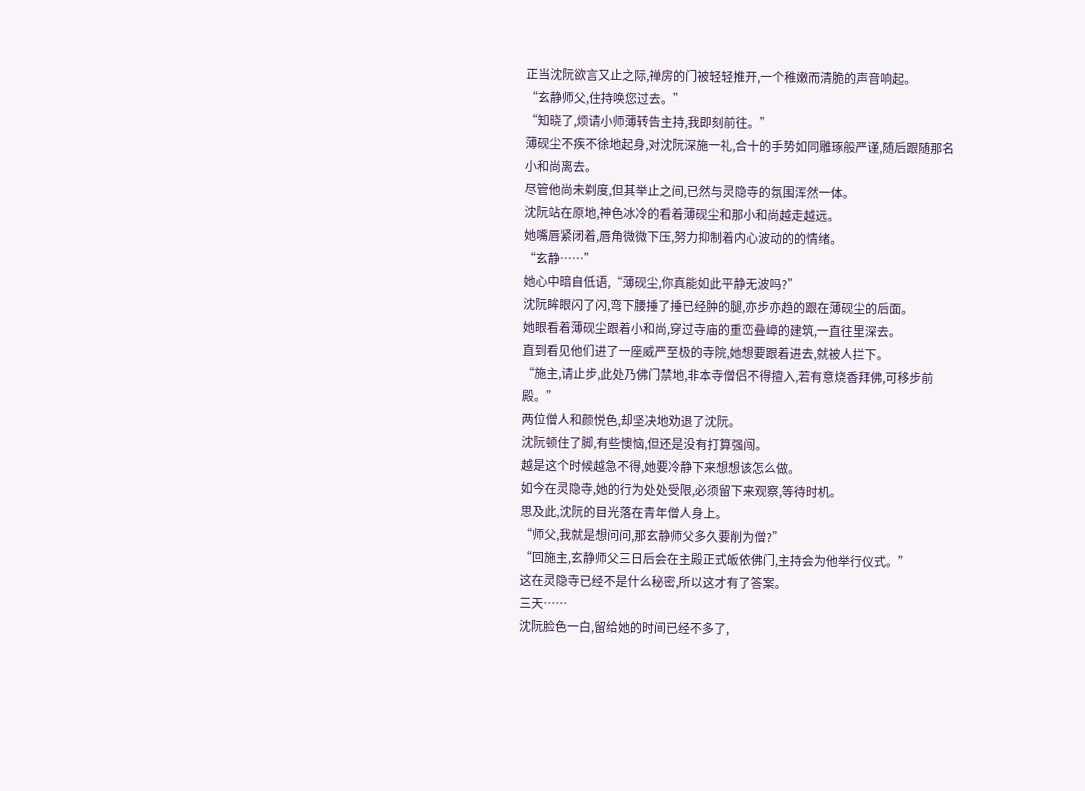正当沈阮欲言又止之际,禅房的门被轻轻推开,一个稚嫩而清脆的声音响起。
“玄静师父,住持唤您过去。”
“知晓了,烦请小师薄转告主持,我即刻前往。”
薄砚尘不疾不徐地起身,对沈阮深施一礼,合十的手势如同雕琢般严谨,随后跟随那名小和尚离去。
尽管他尚未剃度,但其举止之间,已然与灵隐寺的氛围浑然一体。
沈阮站在原地,神色冰冷的看着薄砚尘和那小和尚越走越远。
她嘴唇紧闭着,唇角微微下压,努力抑制着内心波动的的情绪。
“玄静……”
她心中暗自低语,“薄砚尘,你真能如此平静无波吗?”
沈阮眸眼闪了闪,弯下腰捶了捶已经肿的腿,亦步亦趋的跟在薄砚尘的后面。
她眼看着薄砚尘跟着小和尚,穿过寺庙的重峦叠嶂的建筑,一直往里深去。
直到看见他们进了一座威严至极的寺院,她想要跟着进去,就被人拦下。
“施主,请止步,此处乃佛门禁地,非本寺僧侣不得擅入,若有意烧香拜佛,可移步前殿。”
两位僧人和颜悦色,却坚决地劝退了沈阮。
沈阮顿住了脚,有些懊恼,但还是没有打算强闯。
越是这个时候越急不得,她要冷静下来想想该怎么做。
如今在灵隐寺,她的行为处处受限,必须留下来观察,等待时机。
思及此,沈阮的目光落在青年僧人身上。
“师父,我就是想问问,那玄静师父多久要削为僧?”
“回施主,玄静师父三日后会在主殿正式皈依佛门,主持会为他举行仪式。”
这在灵隐寺已经不是什么秘密,所以这才有了答案。
三天……
沈阮脸色一白,留给她的时间已经不多了,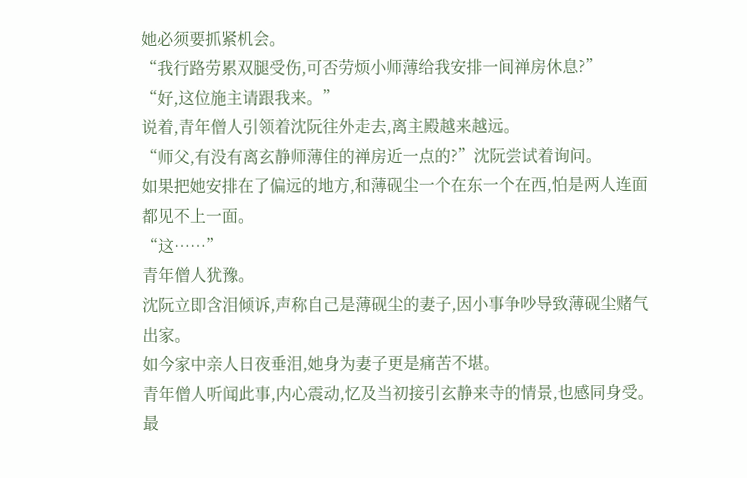她必须要抓紧机会。
“我行路劳累双腿受伤,可否劳烦小师薄给我安排一间禅房休息?”
“好,这位施主请跟我来。”
说着,青年僧人引领着沈阮往外走去,离主殿越来越远。
“师父,有没有离玄静师薄住的禅房近一点的?”沈阮尝试着询问。
如果把她安排在了偏远的地方,和薄砚尘一个在东一个在西,怕是两人连面都见不上一面。
“这……”
青年僧人犹豫。
沈阮立即含泪倾诉,声称自己是薄砚尘的妻子,因小事争吵导致薄砚尘赌气出家。
如今家中亲人日夜垂泪,她身为妻子更是痛苦不堪。
青年僧人听闻此事,内心震动,忆及当初接引玄静来寺的情景,也感同身受。
最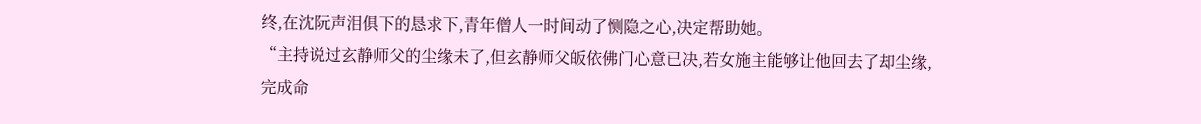终,在沈阮声泪俱下的恳求下,青年僧人一时间动了恻隐之心,决定帮助她。
“主持说过玄静师父的尘缘未了,但玄静师父皈依佛门心意已决,若女施主能够让他回去了却尘缘,完成命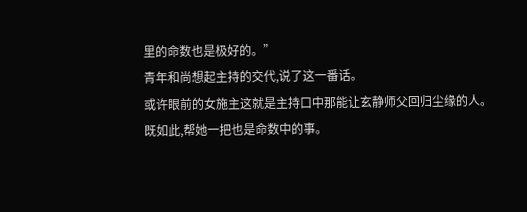里的命数也是极好的。”
青年和尚想起主持的交代,说了这一番话。
或许眼前的女施主这就是主持口中那能让玄静师父回归尘缘的人。
既如此,帮她一把也是命数中的事。